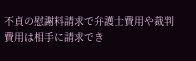不貞の慰謝料請求で弁護士費用や裁判費用は相手に請求でき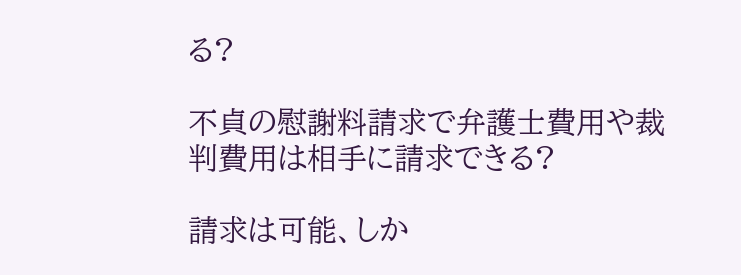る?

不貞の慰謝料請求で弁護士費用や裁判費用は相手に請求できる?

請求は可能、しか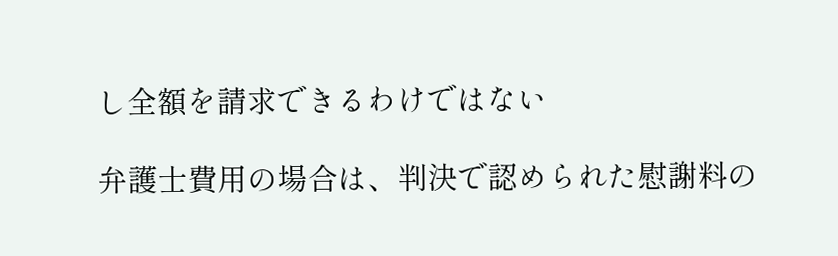し全額を請求できるわけではない

弁護士費用の場合は、判決で認められた慰謝料の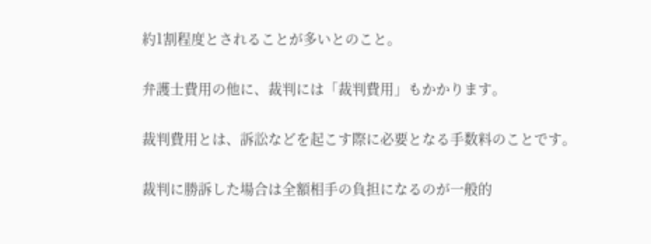約1割程度とされることが多いとのこと。

弁護士費用の他に、裁判には「裁判費用」もかかります。

裁判費用とは、訴訟などを起こす際に必要となる手数料のことです。

裁判に勝訴した場合は全額相手の負担になるのが一般的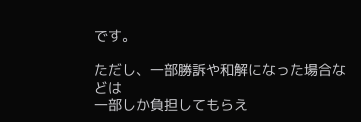です。

ただし、一部勝訴や和解になった場合などは
一部しか負担してもらえ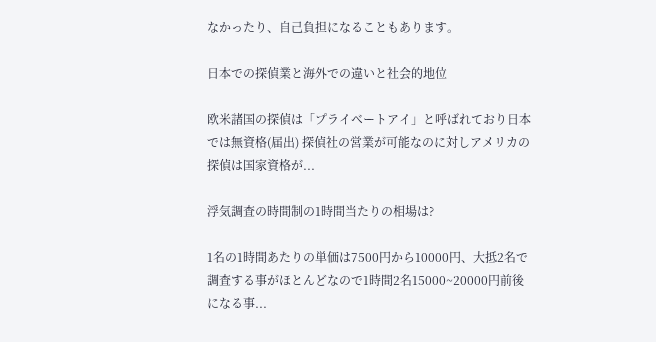なかったり、自己負担になることもあります。

日本での探偵業と海外での違いと社会的地位

欧米諸国の探偵は「プライベートアイ」と呼ばれており日本では無資格(届出) 探偵社の営業が可能なのに対しアメリカの探偵は国家資格が...

浮気調査の時間制の1時間当たりの相場は?

1名の1時間あたりの単価は7500円から10000円、大抵2名で調査する事がほとんどなので1時間2名15000~20000円前後になる事...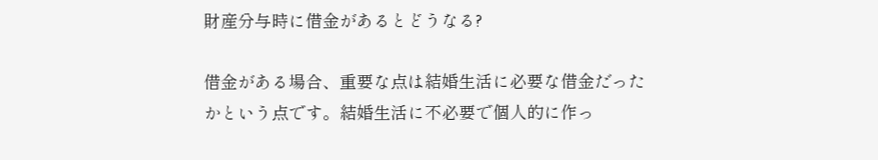財産分与時に借金があるとどうなる?

借金がある場合、重要な点は結婚生活に必要な借金だったかという点です。結婚生活に不必要で個人的に作っ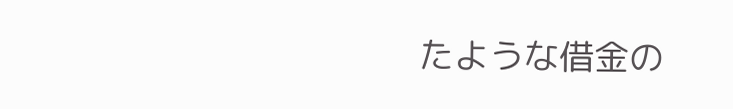たような借金の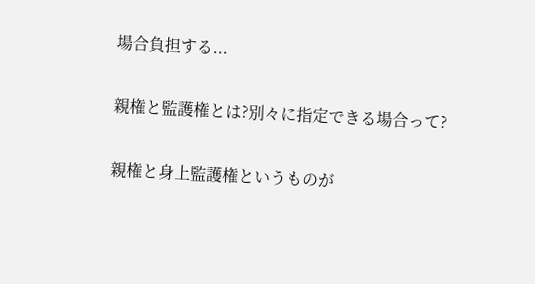場合負担する...

親権と監護権とは?別々に指定できる場合って?

親権と身上監護権というものが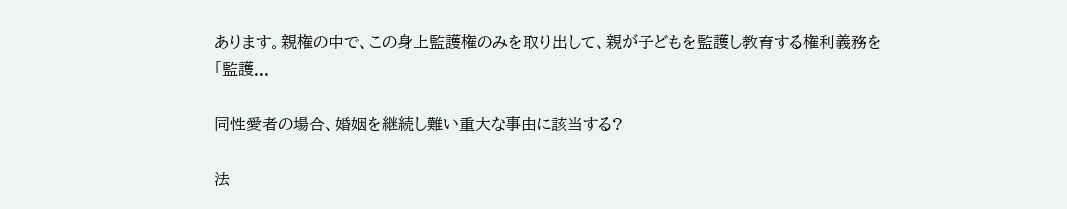あります。親権の中で、この身上監護権のみを取り出して、親が子どもを監護し教育する権利義務を「監護...

同性愛者の場合、婚姻を継続し難い重大な事由に該当する?

法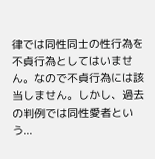律では同性同士の性行為を不貞行為としてはいません。なので不貞行為には該当しません。しかし、過去の判例では同性愛者という...